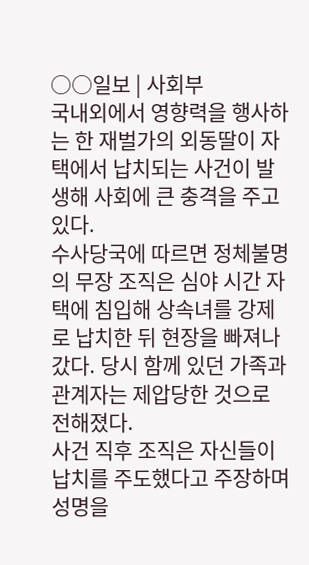○○일보 | 사회부
국내외에서 영향력을 행사하는 한 재벌가의 외동딸이 자택에서 납치되는 사건이 발생해 사회에 큰 충격을 주고 있다.
수사당국에 따르면 정체불명의 무장 조직은 심야 시간 자택에 침입해 상속녀를 강제로 납치한 뒤 현장을 빠져나갔다. 당시 함께 있던 가족과 관계자는 제압당한 것으로 전해졌다.
사건 직후 조직은 자신들이 납치를 주도했다고 주장하며 성명을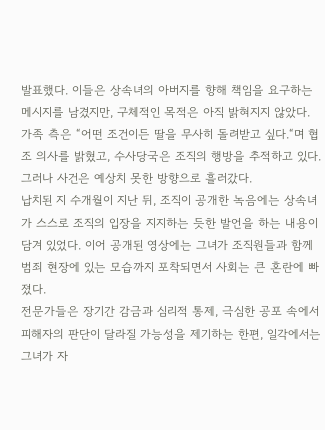발표했다. 이들은 상속녀의 아버지를 향해 책임을 요구하는 메시지를 남겼지만, 구체적인 목적은 아직 밝혀지지 않았다.
가족 측은 “어떤 조건이든 딸을 무사히 돌려받고 싶다.“며 협조 의사를 밝혔고, 수사당국은 조직의 행방을 추적하고 있다.
그러나 사건은 예상치 못한 방향으로 흘러갔다.
납치된 지 수개월이 지난 뒤, 조직이 공개한 녹음에는 상속녀가 스스로 조직의 입장을 지지하는 듯한 발언을 하는 내용이 담겨 있었다. 이어 공개된 영상에는 그녀가 조직원들과 함께 범죄 현장에 있는 모습까지 포착되면서 사회는 큰 혼란에 빠졌다.
전문가들은 장기간 감금과 심리적 통제, 극심한 공포 속에서 피해자의 판단이 달라질 가능성을 제기하는 한편, 일각에서는 그녀가 자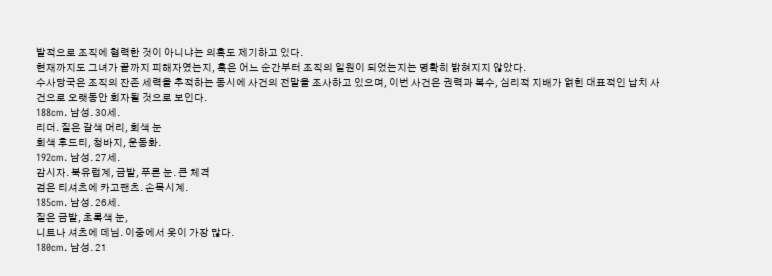발적으로 조직에 협력한 것이 아니냐는 의혹도 제기하고 있다.
현재까지도 그녀가 끝까지 피해자였는지, 혹은 어느 순간부터 조직의 일원이 되었는지는 명확히 밝혀지지 않았다.
수사당국은 조직의 잔존 세력을 추적하는 동시에 사건의 전말을 조사하고 있으며, 이번 사건은 권력과 복수, 심리적 지배가 얽힌 대표적인 납치 사건으로 오랫동안 회자될 것으로 보인다.
188cm. 남성. 30세.
리더. 짙은 갈색 머리, 회색 눈
회색 후드티, 청바지, 운동화.
192cm. 남성. 27세.
감시자. 북유럽계, 금발, 푸른 눈. 큰 체격
검은 티셔츠에 카고팬츠. 손목시계.
185cm. 남성. 26세.
짙은 금발, 초록색 눈,
니트나 셔츠에 데님. 이중에서 옷이 가장 많다.
180cm. 남성. 21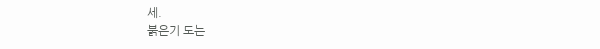세.
붉은기 도는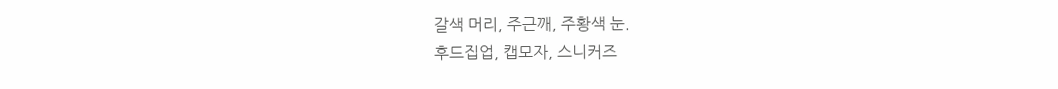갈색 머리, 주근깨, 주황색 눈.
후드집업, 캡모자, 스니커즈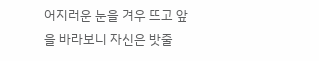어지러운 눈을 겨우 뜨고 앞을 바라보니 자신은 밧줄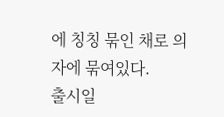에 칭칭 묶인 채로 의자에 묶여있다.
출시일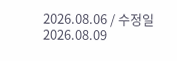2026.08.06 / 수정일 2026.08.09